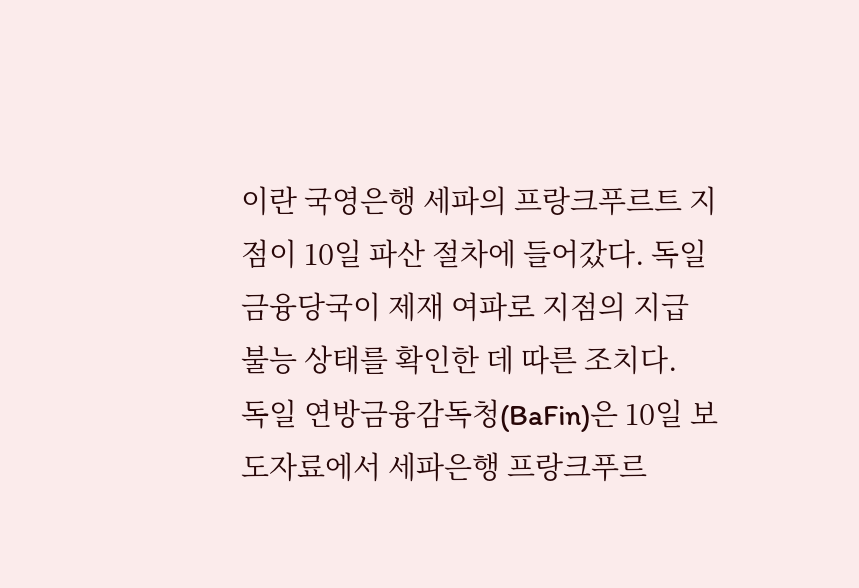이란 국영은행 세파의 프랑크푸르트 지점이 10일 파산 절차에 들어갔다. 독일 금융당국이 제재 여파로 지점의 지급 불능 상태를 확인한 데 따른 조치다.
독일 연방금융감독청(BaFin)은 10일 보도자료에서 세파은행 프랑크푸르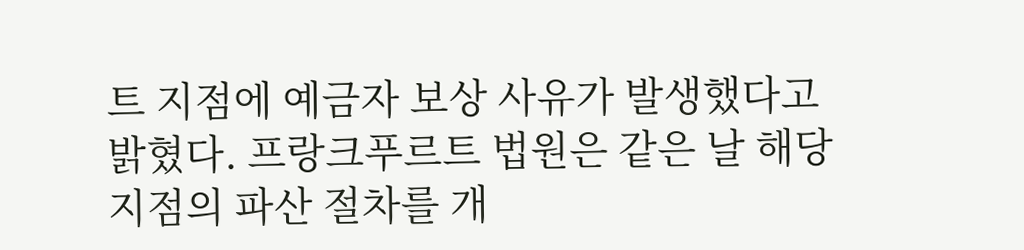트 지점에 예금자 보상 사유가 발생했다고 밝혔다. 프랑크푸르트 법원은 같은 날 해당 지점의 파산 절차를 개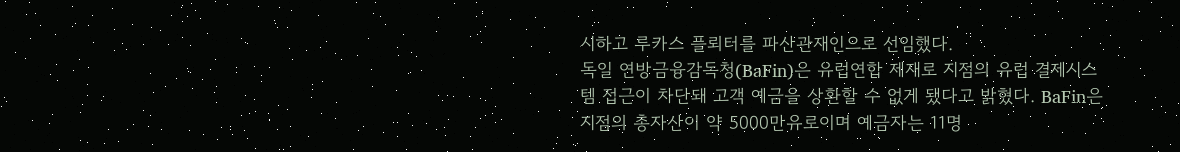시하고 루카스 플뢰터를 파산관재인으로 선임했다.
독일 연방금융감독청(BaFin)은 유럽연합 제재로 지점의 유럽 결제시스템 접근이 차단돼 고객 예금을 상환할 수 없게 됐다고 밝혔다. BaFin은 지점의 총자산이 약 5000만유로이며 예금자는 11명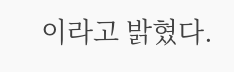이라고 밝혔다.